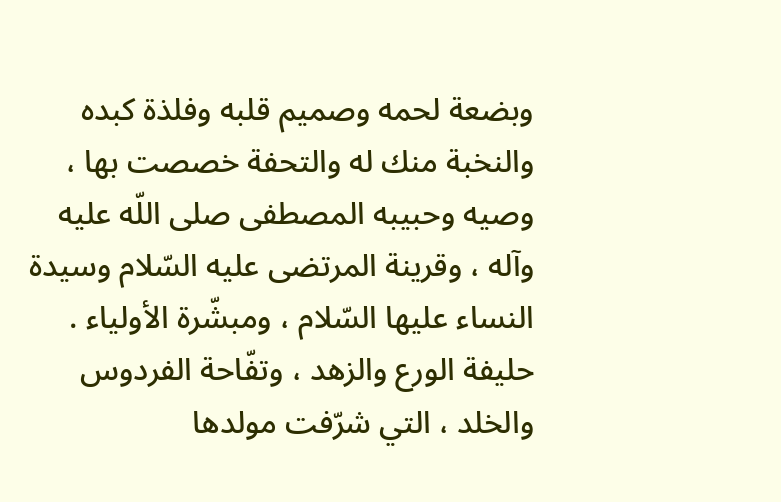وبضعة لحمه وصميم قلبه وفلذة كبده والنخبة منك له والتحفة خصصت بها ، وصيه وحبيبه المصطفى صلى اللّه عليه وآله ، وقرينة المرتضى عليه السّلام وسيدة النساء عليها السّلام ، ومبشّرة الأولياء . حليفة الورع والزهد ، وتفّاحة الفردوس والخلد ، التي شرّفت مولدها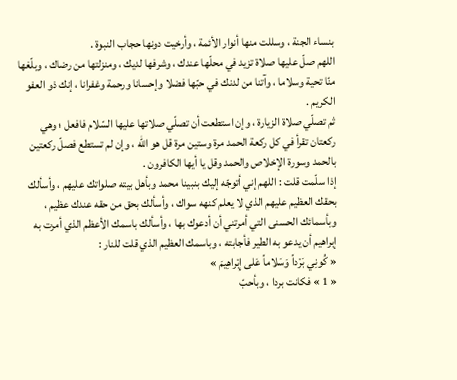بنساء الجنة ، وسللت منها أنوار الأئمة ، وأرخيت دونها حجاب النبوة .
اللهم صلّ عليها صلاة تزيد في محلّها عندك ، وشرفها لديك ، ومنزلتها من رضاك ، وبلّغها منّا تحية وسلاما ، وآتنا من لدنك في حبّها فضلا وإحسانا ورحمة وغفرانا ، إنك ذو العفو الكريم .
ثم تصلّي صلاة الزيارة ، وإن استطعت أن تصلّي صلاتها عليها السّلام فافعل ؛ وهي ركعتان تقرأ في كل ركعة الحمد مرة وستين مرة قل هو اللّه ، وإن لم تستطع فصلّ ركعتين بالحمد وسورة الإخلاص والحمد وقل يا أيها الكافرون .
إذا سلّمت قلت : اللهم إني أتوجّه إليك بنبينا محمد وبأهل بيته صلواتك عليهم ، وأسألك بحقك العظيم عليهم الذي لا يعلم كنهه سواك ، وأسألك بحق من حقه عندك عظيم ، وبأسمائك الحسنى التي أمرتني أن أدعوك بها ، وأسألك باسمك الأعظم الذي أمرت به إبراهيم أن يدعو به الطير فأجابته ، وباسمك العظيم الذي قلت للنار :
« كُونِي بَرْداً وَسَلاماً عَلى إِبْراهِيمَ »
« 1 » فكانت بردا ، وبأحبّ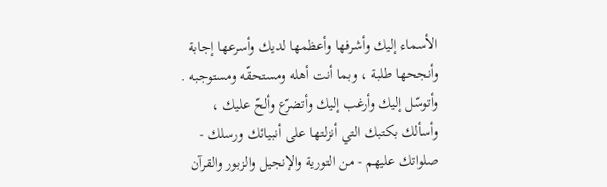الأسماء إليك وأشرفها وأعظمها لديك وأسرعها إجابة وأنجحها طلبة ، وبما أنت أهله ومستحقّه ومستوجبه .
وأتوسّل إليك وأرغب إليك وأتضرّع وألحّ عليك ، وأسألك بكتبك التي أنزلتها على أنبيائك ورسلك - صلواتك عليهم - من التورية والإنجيل والزبور والقرآن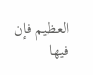العظيم فإن فيها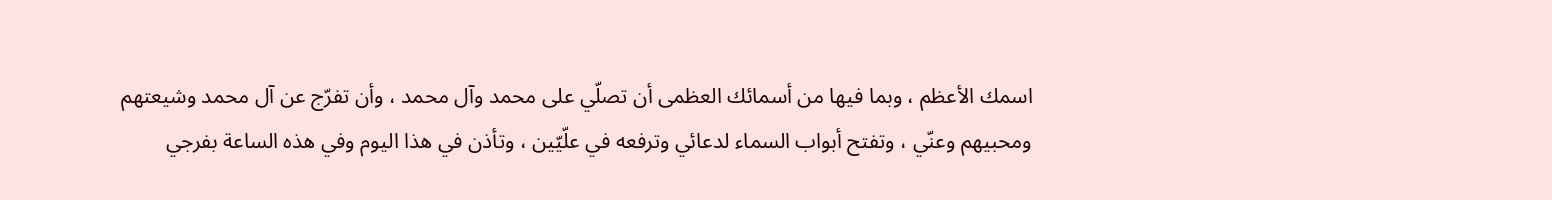اسمك الأعظم ، وبما فيها من أسمائك العظمى أن تصلّي على محمد وآل محمد ، وأن تفرّج عن آل محمد وشيعتهم ومحبيهم وعنّي ، وتفتح أبواب السماء لدعائي وترفعه في علّيّين ، وتأذن في هذا اليوم وفي هذه الساعة بفرجي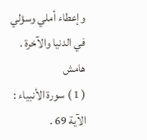وإعطاء أملي وسؤلي في الدنيا والآخرة .
هامش
( 1 ) سورة الأنبياء : الآية 69 .